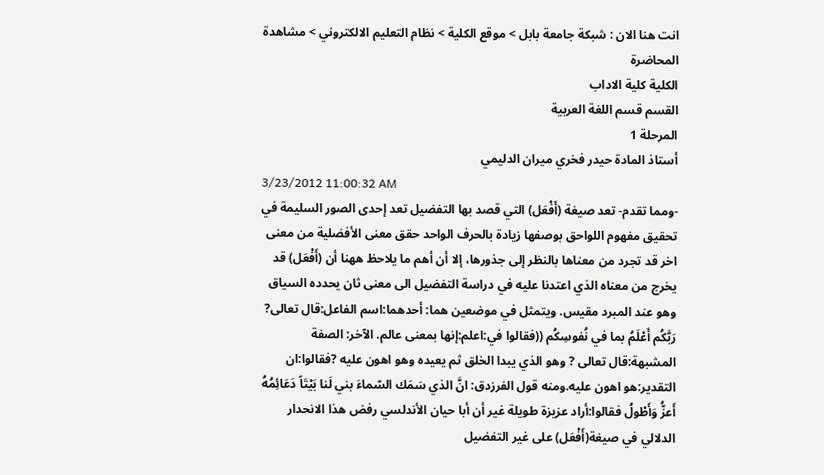انت هنا الان : شبكة جامعة بابل > موقع الكلية > نظام التعليم الالكتروني > مشاهدة المحاضرة
الكلية كلية الاداب
القسم قسم اللغة العربية
المرحلة 1
أستاذ المادة حيدر فخري ميران الدليمي
3/23/2012 11:00:32 AM
-ومما تقدم- تعد صيغة (أَفْعَل) التي قصد بها التفضيل تعد إحدى الصور السليمة في تحقيق مفهوم اللواحق بوصفها زيادة بالحرف الواحد حقق معنى الأفضلية من معنى اخر قد تجرد من معناها بالنظر إلى جذورها، إلا أن أهم ما يلاحظ ههنا أن (أَفْعَل) قد يخرج من معناه الذي اعتدنا عليه في دراسة التفضيل الى معنى ثان يحدده السياق وهو عند المبرد مقيس. ويتمثل في موضعين هما: أحدهما:اسم الفاعل:قال تعالى? رَبَّكُم أَعْلَمُ بما في نُفوسِكُم ((فقالوا في:اعلم:إنها بمعنى عالم. الآخر: الصفة المشبهة:قال تعالى ? وهو الذي يبدا الخلق ثم يعيده وهو اهون عليه ?فقالوا:ان التقدير:هو اهون عليه.ومنه قول الفرزدق: انَّ الذي سَمَك السّماءَ بني لَنا بَيْتَاً دَعَائِمُهُ أَعزُّ وَأَطْولُ فقالوا:أراد عزيزة طويلة غير أن أبا حيان الأندلسي رفض هذا الانحدار الدلالي في صيغة(أَفْعَل) على غير التفضيل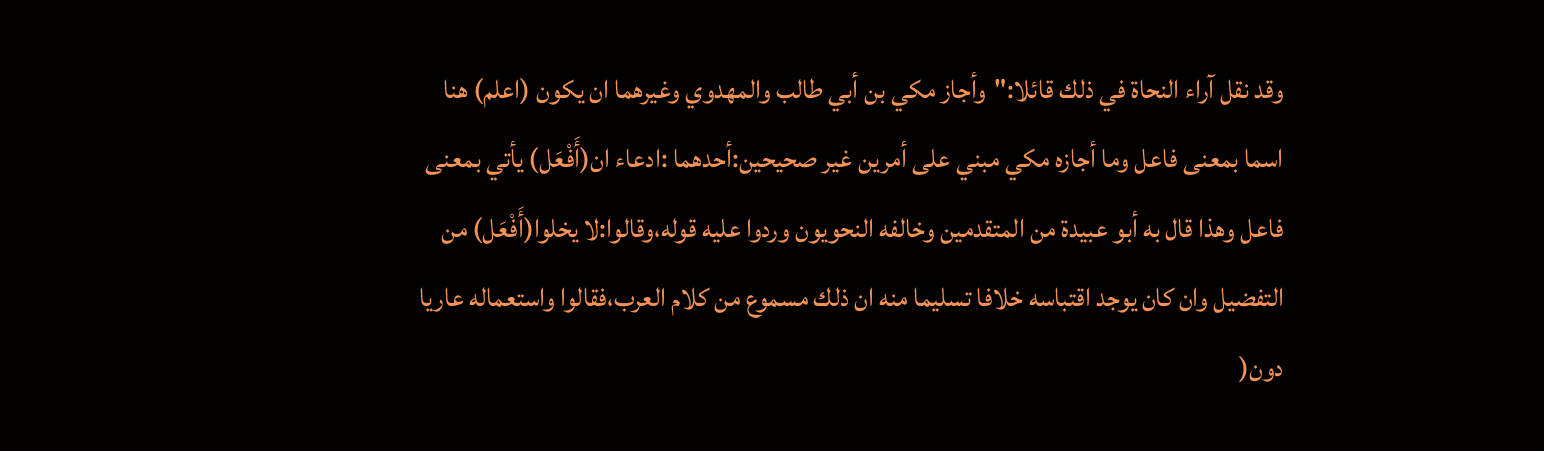وقد نقل آراء النحاة في ذلك قائلا:"وأجاز مكي بن أبي طالب والمهدوي وغيرهما ان يكون (اعلم) هنا اسما بمعنى فاعل وما أجازه مكي مبني على أمرين غير صحيحين:أحدهما :ادعاء ان(أَفْعَل) يأتي بمعنى فاعل وهذا قال به أبو عبيدة من المتقدمين وخالفه النحويون وردوا عليه قوله،وقالوا:لا يخلوا(أَفْعَل) من التفضيل وان كان يوجد اقتباسه خلافا تسليما منه ان ذلك مسموع من كلام العرب،فقالوا واستعماله عاريا دون(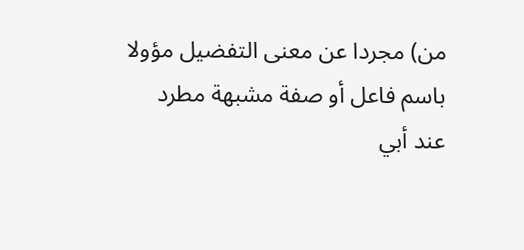من) مجردا عن معنى التفضيل مؤولا باسم فاعل أو صفة مشبهة مطرد عند أبي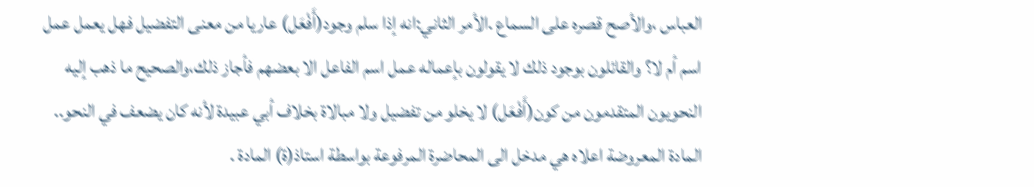العباس ،والأصح قصره على السماع .الأمر الثاني:انه إذا سلم وجود(أَفْعَل) عاريا من معنى التفضيل فهل يعمل عمل اسم أم لا؟ والقائلون بوجود ذلك لا يقولون بإعماله عمل اسم الفاعل الا بعضهم فأجاز ذلك،والصحيح ما ذهب إليه النحويون المتقدمون من كون(أَفْعَل) لا يخلو من تفضيل ولا مبالاة بخلاف أبي عبيدة لأنه كان يضعف في النحو..
المادة المعروضة اعلاه هي مدخل الى المحاضرة المرفوعة بواسطة استاذ(ة) المادة .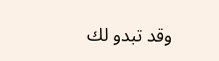وقد تبدو لك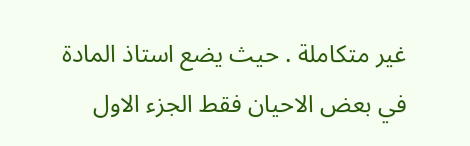غير متكاملة . حيث يضع استاذ المادة في بعض الاحيان فقط الجزء الاول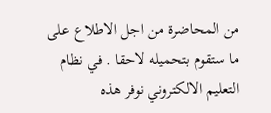من المحاضرة من اجل الاطلاع على ما ستقوم بتحميله لاحقا . في نظام التعليم الالكتروني نوفر هذه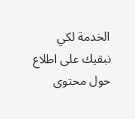الخدمة لكي نبقيك على اطلاع حول محتوى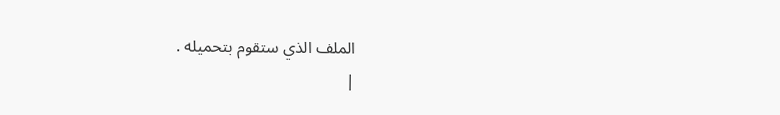الملف الذي ستقوم بتحميله .
|